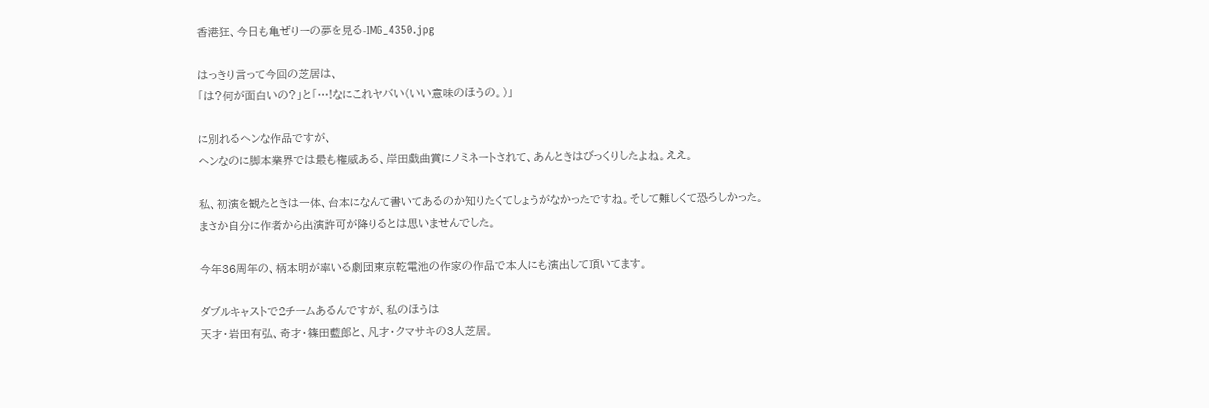香港狂、今日も亀ぜりーの夢を見る-IMG_4350.jpg

はっきり言って今回の芝居は、
「は?何が面白いの?」と「…!なにこれヤバい(いい意味のほうの。)」

に別れるヘンな作品ですが、
ヘンなのに脚本業界では最も権威ある、岸田戯曲賞にノミネートされて、あんときはびっくりしたよね。ええ。

私、初演を観たときは一体、台本になんて書いてあるのか知りたくてしょうがなかったですね。そして難しくて恐ろしかった。
まさか自分に作者から出演許可が降りるとは思いませんでした。

今年36周年の、柄本明が率いる劇団東京乾電池の作家の作品で本人にも演出して頂いてます。

ダブルキャストで2チームあるんですが、私のほうは
天才・岩田有弘、奇才・篠田藍郎と、凡才・クマサキの3人芝居。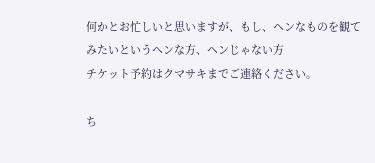何かとお忙しいと思いますが、もし、ヘンなものを観てみたいというヘンな方、ヘンじゃない方
チケット予約はクマサキまでご連絡ください。

ち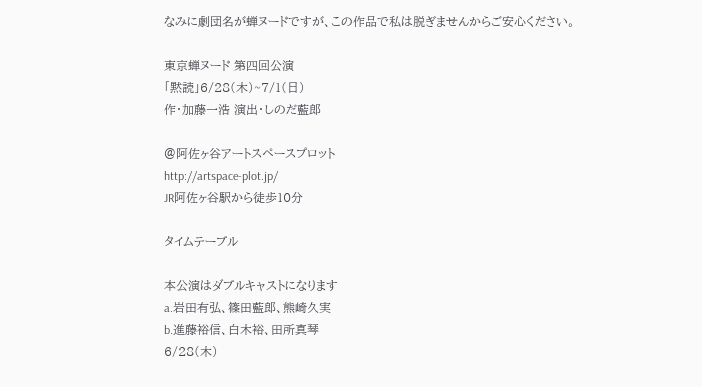なみに劇団名が蝉ヌードですが、この作品で私は脱ぎませんからご安心ください。

東京蝉ヌード 第四回公演
「黙読」6/28(木)~7/1(日)
作・加藤一浩 演出・しのだ藍郎

@阿佐ヶ谷アートスペースプロット
http://artspace-plot.jp/
JR阿佐ヶ谷駅から徒歩10分

タイムテーブル

本公演はダブルキャストになります
a.岩田有弘、篠田藍郎、熊崎久実
b.進藤裕信、白木裕、田所真琴
6/28(木)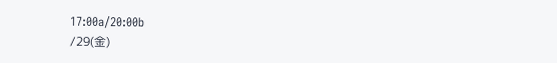17:00a/20:00b
/29(金)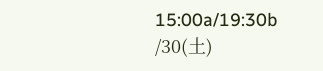15:00a/19:30b
/30(土)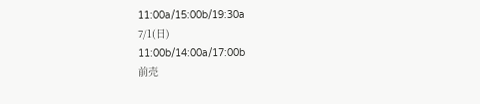11:00a/15:00b/19:30a
7/1(日)
11:00b/14:00a/17:00b
前売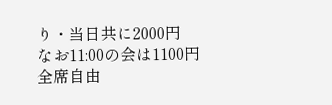り・当日共に2000円
なお11:00の会は1100円
全席自由